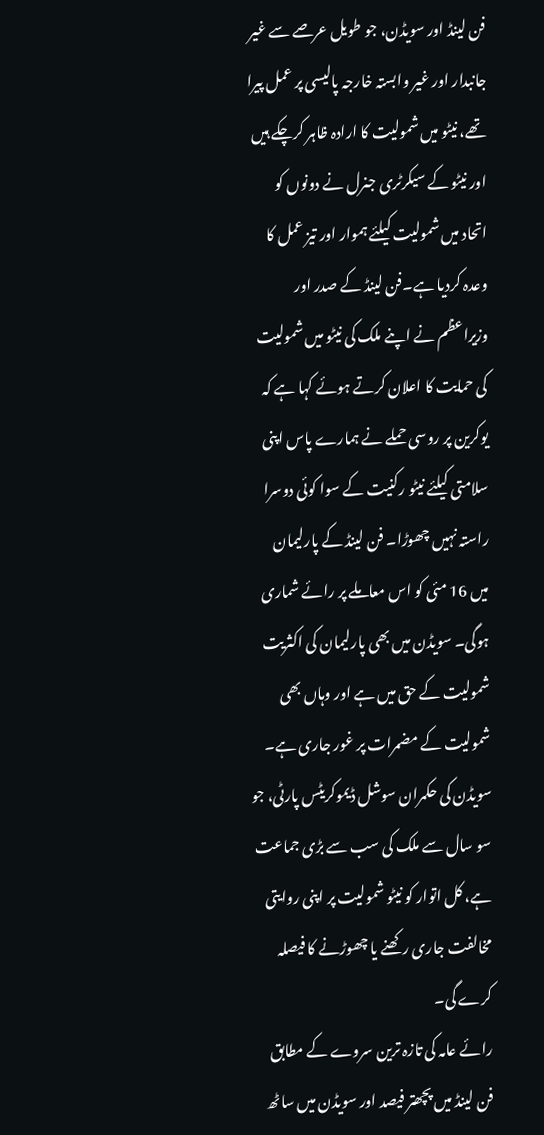فن لینڈ اور سویڈن، جو طویل عرصے سے غیر جانبدار اور غیر وابستہ خارجہ پالیسی پر عمل پیرا تھے، نیٹو میں شمولیت کا ارادہ ظاہر کرچکے ہیں اور نیٹو کے سیکرٹری جنرل نے دونوں کو اتحاد میں شمولیت کیلئے ہموار اور تیز عمل کا وعدہ کردیا ہے۔فن لینڈ کے صدر اور وزیراعظم نے اپنے ملک کی نیٹو میں شمولیت کی حمایت کا اعلان کرتے ہوئے کہا ہے کہ یوکرین پر روسی حملے نے ہمارے پاس اپنی سلامتی کیلئے نیٹو رکنیت کے سوا کوئی دوسرا راستہ نہیں چھوڑا۔ فن لینڈ کے پارلیمان میں 16 مئی کو اس معاملے پر رائے شماری ہوگی۔ سویڈن میں بھی پارلیمان کی اکثریت شمولیت کے حق میں ہے اور وہاں بھی شمولیت کے مضمرات پر غور جاری ہے۔ سویڈن کی حکمران سوشل ڈیموکریٹس پارٹی، جو سو سال سے ملک کی سب سے بڑی جماعت ہے، کل اتوار کو نیٹو شمولیت پر اپنی روایتی مخالفت جاری رکھنے یا چھوڑنے کا فیصلہ کرے گی۔
رائے عامہ کی تازہ ترین سروے کے مطابق فن لینڈ میں پچھتر فیصد اور سویڈن میں ساٹھ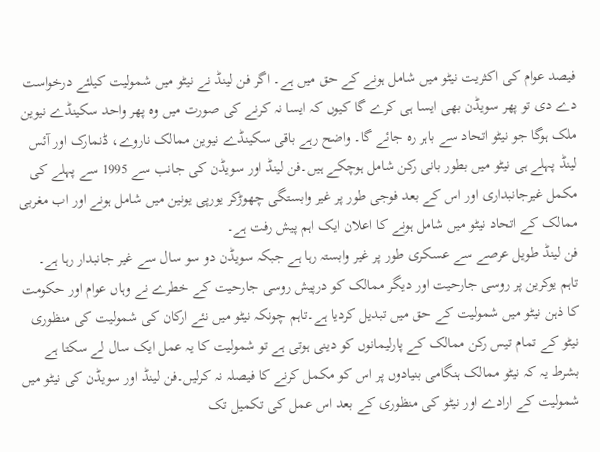فیصد عوام کی اکثریت نیٹو میں شامل ہونے کے حق میں ہے۔ اگر فن لینڈ نے نیٹو میں شمولیت کیلئے درخواست دے دی تو پھر سویڈن بھی ایسا ہی کرے گا کیوں کہ ایسا نہ کرنے کی صورت میں وہ پھر واحد سکینڈے نیوین ملک ہوگا جو نیٹو اتحاد سے باہر رہ جائے گا۔ واضح رہے باقی سکینڈے نیوین ممالک ناروے، ڈنمارک اور آئس لینڈ پہلے ہی نیٹو میں بطور بانی رکن شامل ہوچکے ہیں۔فن لینڈ اور سویڈن کی جانب سے 1995 سے پہلے کی مکمل غیرجانبداری اور اس کے بعد فوجی طور پر غیر وابستگی چھوڑکر یورپی یونین میں شامل ہونے اور اب مغربی ممالک کے اتحاد نیٹو میں شامل ہونے کا اعلان ایک اہم پیش رفت ہے۔
فن لینڈ طویل عرصے سے عسکری طور پر غیر وابستہ رہا ہے جبکہ سویڈن دو سو سال سے غیر جانبدار رہا ہے۔ تاہم یوکرین پر روسی جارحیت اور دیگر ممالک کو درپیش روسی جارحیت کے خطرے نے وہاں عوام اور حکومت کا ذہن نیٹو میں شمولیت کے حق میں تبدیل کردیا ہے۔تاہم چونکہ نیٹو میں نئے ارکان کی شمولیت کی منظوری نیٹو کے تمام تیس رکن ممالک کے پارلیمانوں کو دینی ہوتی ہے تو شمولیت کا یہ عمل ایک سال لے سکتا ہے بشرط یہ کہ نیٹو ممالک ہنگامی بنیادوں پر اس کو مکمل کرنے کا فیصلہ نہ کرلیں۔فن لینڈ اور سویڈن کی نیٹو میں شمولیت کے ارادے اور نیٹو کی منظوری کے بعد اس عمل کی تکمیل تک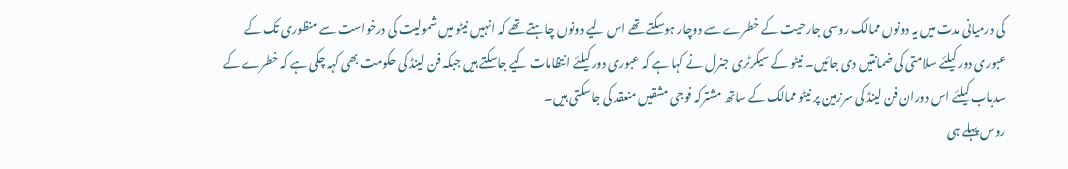کی درمیانی مدت میں یہ دونوں ممالک روسی جارحیت کے خطرے سے دوچار ہوسکتے تھے اس لیے دونوں چاہتے تھے کہ انہیں نیٹو میں شمولیت کی درخواست سے منظوری تک کے عبوری دور کیلئے سلامتی کی ضمانتیں دی جائیں۔ نیٹو کے سیکرٹری جنرل نے کہا ہے کہ عبوری دور کیلئے انتظامات کیے جاسکتے ہیں جبکہ فن لینڈ کی حکومت بھی کہہ چکی ہے کہ خطرے کے سدباب کیلئے اس دوران فن لینڈ کی سرزمین پر نیٹو ممالک کے ساتھ مشترکہ فوجی مشقیں منعقد کی جاسکتی ہیں۔
روس پہلے ہی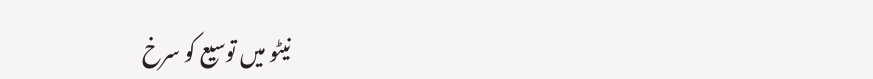نیٹو میں توسیع کو سرخ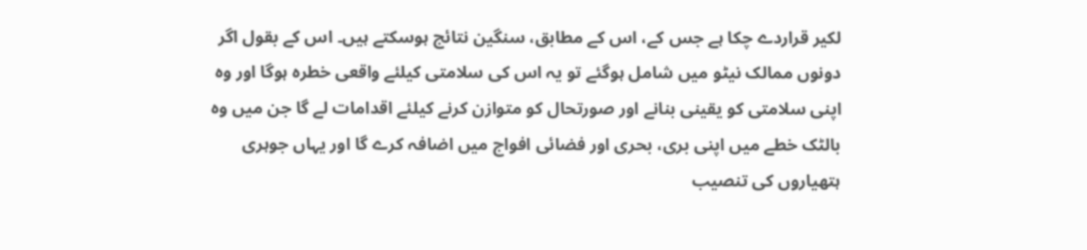لکیر قراردے چکا ہے جس کے، اس کے مطابق، سنگین نتائج ہوسکتے ہیں۔ اس کے بقول اگر دونوں ممالک نیٹو میں شامل ہوگئے تو یہ اس کی سلامتی کیلئے واقعی خطرہ ہوگا اور وہ اپنی سلامتی کو یقینی بنانے اور صورتحال کو متوازن کرنے کیلئے اقدامات لے گا جن میں وہ بالٹک خطے میں اپنی بری، بحری اور فضائی افواج میں اضافہ کرے گا اور یہاں جوہری ہتھیاروں کی تنصیب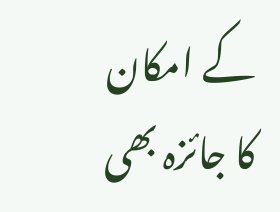کے امکان کا جائزہ بھی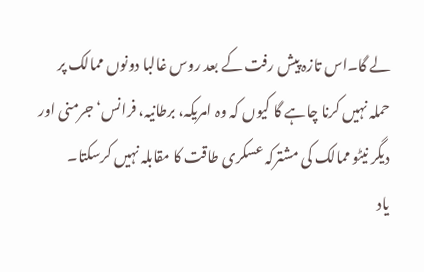لے گا۔اس تازہ پیش رفت کے بعد روس غالبا دونوں ممالک پر حملہ نہیں کرنا چاہے گا کیوں کہ وہ امریکہ، برطانیہ، فرانس‘ جرمنی اور دیگر نیٹو ممالک کی مشترکہ عسکری طاقت کا مقابلہ نہیں کرسکتا۔
یاد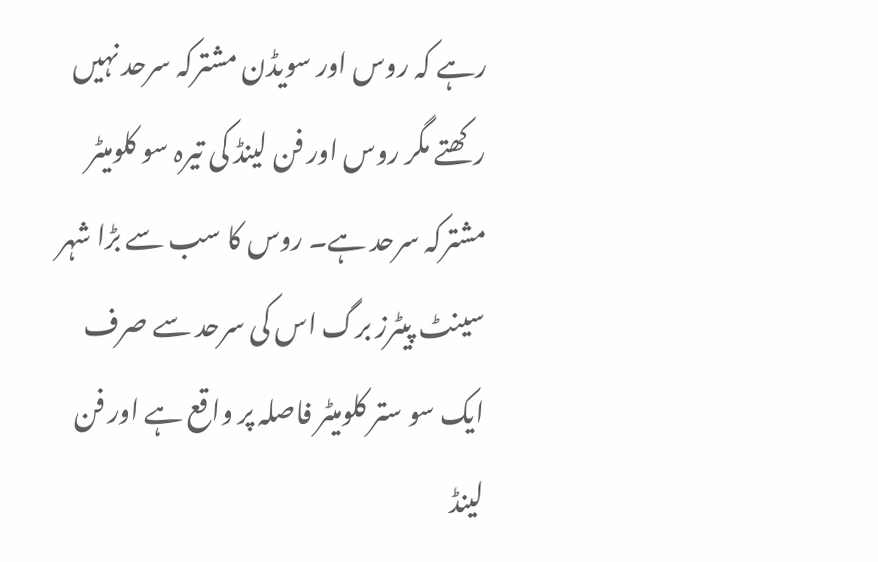رہے کہ روس اور سویڈن مشترکہ سرحد نہیں رکھتے مگر روس اور فن لینڈ کی تیرہ سو کلومیٹر مشترکہ سرحد ہے۔ روس کا سب سے بڑا شہر سینٹ پیٹرز برگ اس کی سرحد سے صرف ایک سو ستر کلومیٹر فاصلہ پر واقع ہے اور فن لینڈ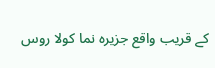کے قریب واقع جزیرہ نما کولا روس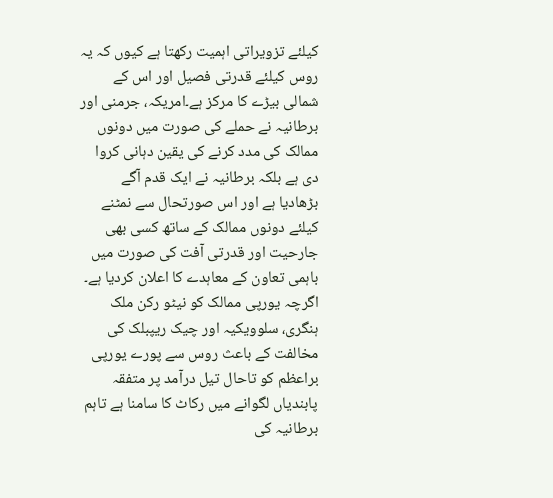کیلئے تزویراتی اہمیت رکھتا ہے کیوں کہ یہ روس کیلئے قدرتی فصیل اور اس کے شمالی بیڑے کا مرکز ہے۔امریکہ، جرمنی اور برطانیہ نے حملے کی صورت میں دونوں ممالک کی مدد کرنے کی یقین دہانی کروا دی ہے بلکہ برطانیہ نے ایک قدم آگے بڑھادیا ہے اور اس صورتحال سے نمٹنے کیلئے دونوں ممالک کے ساتھ کسی بھی جارحیت اور قدرتی آفت کی صورت میں باہمی تعاون کے معاہدے کا اعلان کردیا ہے۔
اگرچہ یورپی ممالک کو نیٹو رکن ملک ہنگری، سلوویکیہ اور چیک ریپبلک کی مخالفت کے باعث روس سے پورے یورپی براعظم کو تاحال تیل درآمد پر متفقہ پابندیاں لگوانے میں رکاٹ کا سامنا ہے تاہم برطانیہ کی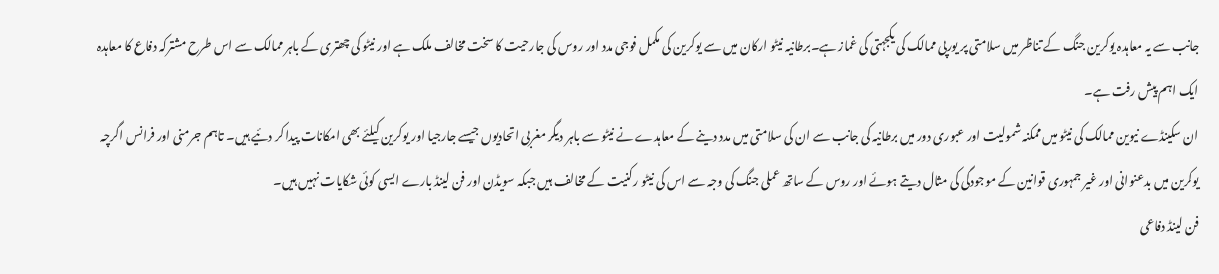جانب سے یہ معاہدہ یوکرین جنگ کے تناظر میں سلامتی پر یورپی ممالک کی یکجہتی کی غماز ہے۔برطانیہ نیٹو ارکان میں سے یوکرین کی مکمل فوجی مدد اور روس کی جارحیت کا سخت مخالف ملک ہے اور نیٹو کی چھتری کے باہر ممالک سے اس طرح مشترکہ دفاع کا معاہدہ ایک اہم پیش رفت ہے۔
ان سکینڈے نیوین ممالک کی نیٹو میں ممکنہ شمولیت اور عبوری دور میں برطانیہ کی جانب سے ان کی سلامتی میں مدد دینے کے معاہدے نے نیٹو سے باہر دیگر مغربی اتحادیوں جیسے جارجیا اور یوکرین کیلئے بھی امکانات پیدا کر دئیے ہیں۔ تاہم جرمنی اور فرانس اگرچہ یوکرین میں بدعنوانی اور غیر جمہوری قوانین کے موجودگی کی مثال دیتے ہوئے اور روس کے ساتھ عملی جنگ کی وجہ سے اس کی نیٹو رکنیت کے مخالف ہیں جبکہ سویڈن اور فن لینڈ بارے ایسی کوئی شکایات نہیں ہیں۔
فن لینڈ دفاعی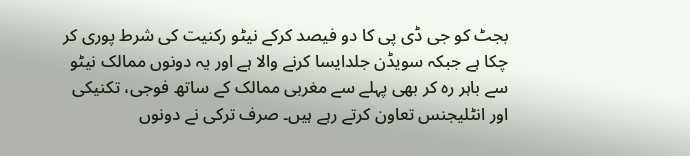بجٹ کو جی ڈی پی کا دو فیصد کرکے نیٹو رکنیت کی شرط پوری کر چکا ہے جبکہ سویڈن جلدایسا کرنے والا ہے اور یہ دونوں ممالک نیٹو سے باہر رہ کر بھی پہلے سے مغربی ممالک کے ساتھ فوجی، تکنیکی اور انٹلیجنس تعاون کرتے رہے ہیں۔ صرف ترکی نے دونوں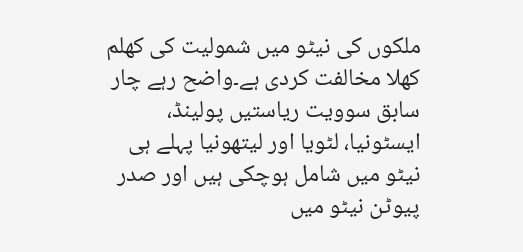ملکوں کی نیٹو میں شمولیت کی کھلم کھلا مخالفت کردی ہے۔واضح رہے چار سابق سوویت ریاستیں پولینڈ، ایسٹونیا، لٹویا اور لیتھونیا پہلے ہی نیٹو میں شامل ہوچکی ہیں اور صدر پیوٹن نیٹو میں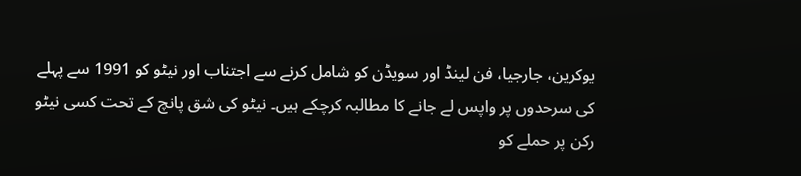یوکرین، جارجیا، فن لینڈ اور سویڈن کو شامل کرنے سے اجتناب اور نیٹو کو 1991 سے پہلے کی سرحدوں پر واپس لے جانے کا مطالبہ کرچکے ہیں۔ نیٹو کی شق پانچ کے تحت کسی نیٹو رکن پر حملے کو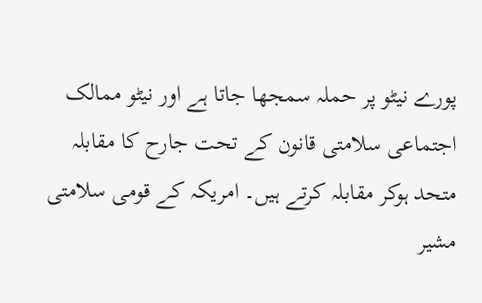پورے نیٹو پر حملہ سمجھا جاتا ہے اور نیٹو ممالک اجتماعی سلامتی قانون کے تحت جارح کا مقابلہ متحد ہوکر مقابلہ کرتے ہیں۔ امریکہ کے قومی سلامتی مشیر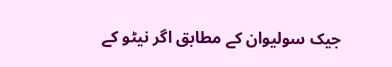جیک سولیوان کے مطابق اگر نیٹو کے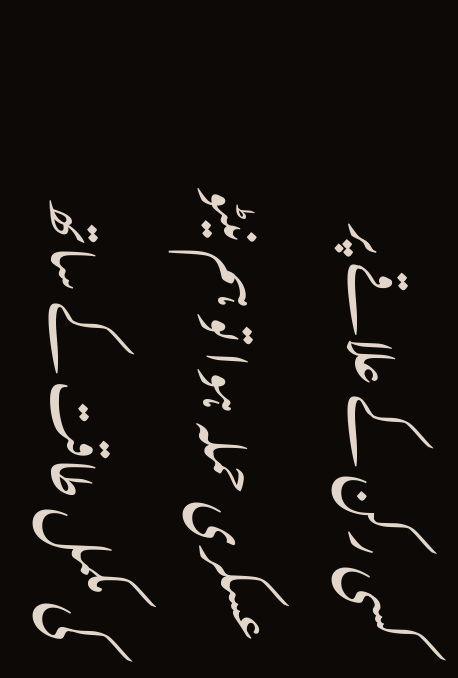کسی رکن کے علاقے پر عسکری حملہ ہوا تو ہم نیٹو کی مکمل طاقت کے ساتھ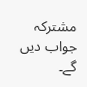مشترکہ جواب دیں گے۔